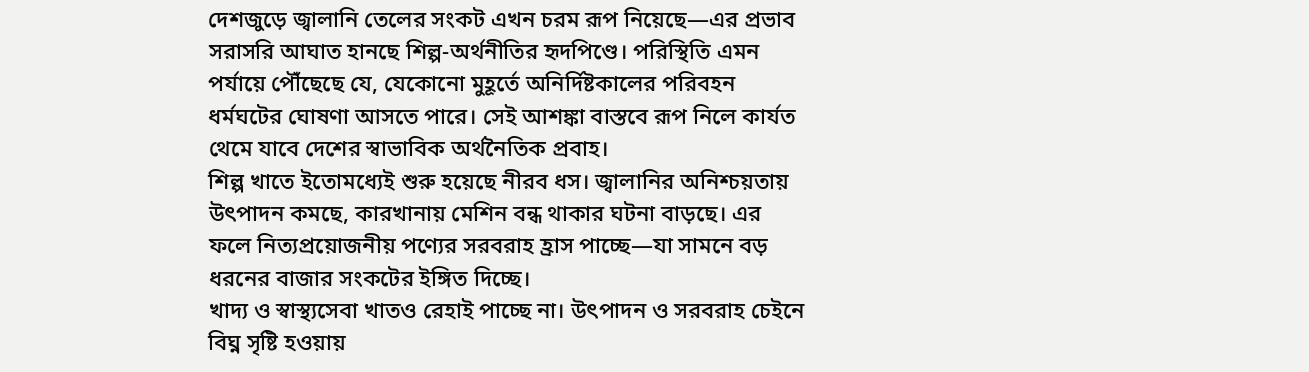দেশজুড়ে জ্বালানি তেলের সংকট এখন চরম রূপ নিয়েছে—এর প্রভাব সরাসরি আঘাত হানছে শিল্প-অর্থনীতির হৃদপিণ্ডে। পরিস্থিতি এমন পর্যায়ে পৌঁছেছে যে, যেকোনো মুহূর্তে অনির্দিষ্টকালের পরিবহন ধর্মঘটের ঘোষণা আসতে পারে। সেই আশঙ্কা বাস্তবে রূপ নিলে কার্যত থেমে যাবে দেশের স্বাভাবিক অর্থনৈতিক প্রবাহ।
শিল্প খাতে ইতোমধ্যেই শুরু হয়েছে নীরব ধস। জ্বালানির অনিশ্চয়তায় উৎপাদন কমছে, কারখানায় মেশিন বন্ধ থাকার ঘটনা বাড়ছে। এর ফলে নিত্যপ্রয়োজনীয় পণ্যের সরবরাহ হ্রাস পাচ্ছে—যা সামনে বড় ধরনের বাজার সংকটের ইঙ্গিত দিচ্ছে।
খাদ্য ও স্বাস্থ্যসেবা খাতও রেহাই পাচ্ছে না। উৎপাদন ও সরবরাহ চেইনে বিঘ্ন সৃষ্টি হওয়ায়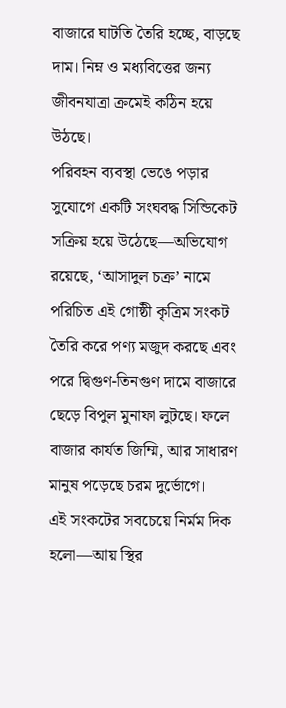বাজারে ঘাটতি তৈরি হচ্ছে, বাড়ছে দাম। নিম্ন ও মধ্যবিত্তের জন্য জীবনযাত্রা ক্রমেই কঠিন হয়ে উঠছে।
পরিবহন ব্যবস্থা ভেঙে পড়ার সুযোগে একটি সংঘবদ্ধ সিন্ডিকেট সক্রিয় হয়ে উঠেছে—অভিযোগ রয়েছে, ‘আসাদুল চক্র’ নামে পরিচিত এই গোষ্ঠী কৃত্রিম সংকট তৈরি করে পণ্য মজুদ করছে এবং পরে দ্বিগুণ-তিনগুণ দামে বাজারে ছেড়ে বিপুল মুনাফা লুটছে। ফলে বাজার কার্যত জিম্মি, আর সাধারণ মানুষ পড়েছে চরম দুর্ভোগে।
এই সংকটের সবচেয়ে নির্মম দিক হলো—আয় স্থির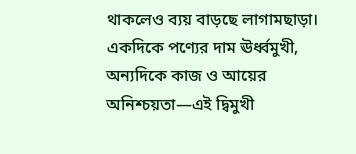থাকলেও ব্যয় বাড়ছে লাগামছাড়া। একদিকে পণ্যের দাম ঊর্ধ্বমুখী, অন্যদিকে কাজ ও আয়ের অনিশ্চয়তা—এই দ্বিমুখী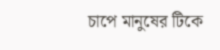চাপে মানুষের টিকে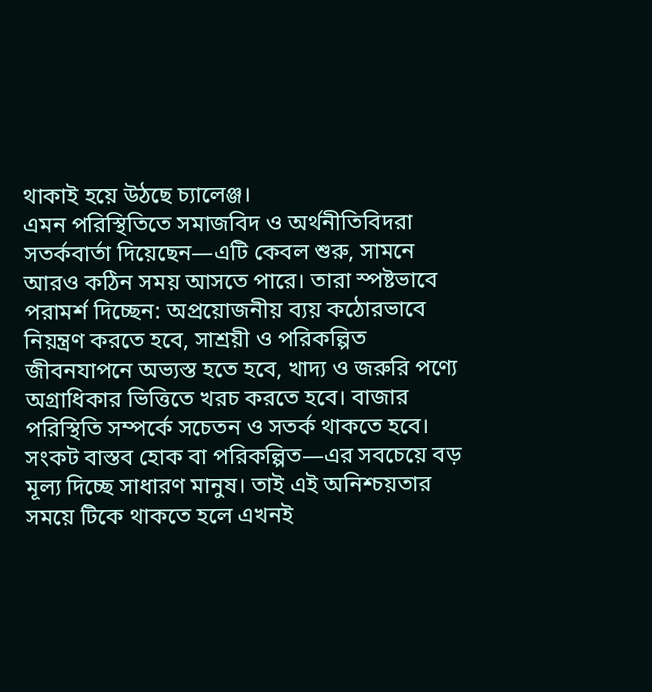থাকাই হয়ে উঠছে চ্যালেঞ্জ।
এমন পরিস্থিতিতে সমাজবিদ ও অর্থনীতিবিদরা সতর্কবার্তা দিয়েছেন—এটি কেবল শুরু, সামনে আরও কঠিন সময় আসতে পারে। তারা স্পষ্টভাবে পরামর্শ দিচ্ছেন: অপ্রয়োজনীয় ব্যয় কঠোরভাবে নিয়ন্ত্রণ করতে হবে, সাশ্রয়ী ও পরিকল্পিত জীবনযাপনে অভ্যস্ত হতে হবে, খাদ্য ও জরুরি পণ্যে অগ্রাধিকার ভিত্তিতে খরচ করতে হবে। বাজার পরিস্থিতি সম্পর্কে সচেতন ও সতর্ক থাকতে হবে।
সংকট বাস্তব হোক বা পরিকল্পিত—এর সবচেয়ে বড় মূল্য দিচ্ছে সাধারণ মানুষ। তাই এই অনিশ্চয়তার সময়ে টিকে থাকতে হলে এখনই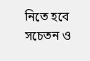নিতে হবে সচেতন ও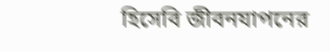হিসেবি জীবনযাপনের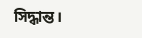সিদ্ধান্ত।